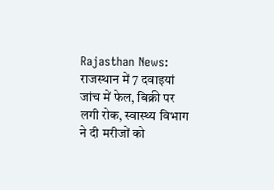Rajasthan News: राजस्थान में 7 दवाइयां जांच में फेल, बिक्री पर लगी रोक, स्वास्थ्य विभाग ने दी मरीजों को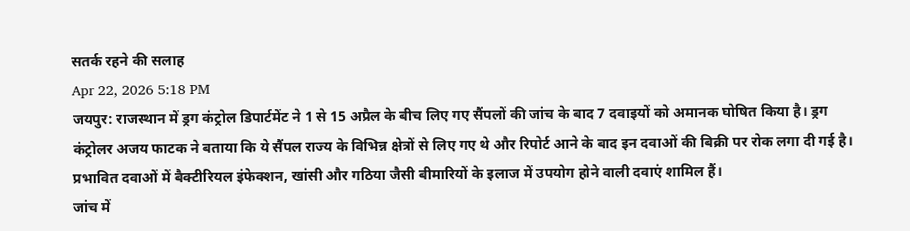सतर्क रहने की सलाह
Apr 22, 2026 5:18 PM
जयपुर: राजस्थान में ड्रग कंट्रोल डिपार्टमेंट ने 1 से 15 अप्रैल के बीच लिए गए सैंपलों की जांच के बाद 7 दवाइयों को अमानक घोषित किया है। ड्रग कंट्रोलर अजय फाटक ने बताया कि ये सैंपल राज्य के विभिन्न क्षेत्रों से लिए गए थे और रिपोर्ट आने के बाद इन दवाओं की बिक्री पर रोक लगा दी गई है। प्रभावित दवाओं में बैक्टीरियल इंफेक्शन, खांसी और गठिया जैसी बीमारियों के इलाज में उपयोग होने वाली दवाएं शामिल हैं।
जांच में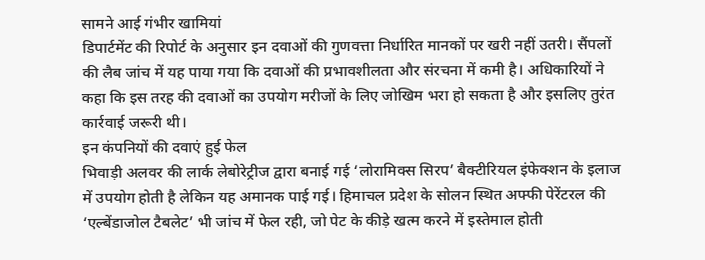सामने आई गंभीर खामियां
डिपार्टमेंट की रिपोर्ट के अनुसार इन दवाओं की गुणवत्ता निर्धारित मानकों पर खरी नहीं उतरी। सैंपलों की लैब जांच में यह पाया गया कि दवाओं की प्रभावशीलता और संरचना में कमी है। अधिकारियों ने कहा कि इस तरह की दवाओं का उपयोग मरीजों के लिए जोखिम भरा हो सकता है और इसलिए तुरंत कार्रवाई जरूरी थी।
इन कंपनियों की दवाएं हुई फेल
भिवाड़ी अलवर की लार्क लेबोरेट्रीज द्वारा बनाई गई ‘लोरामिक्स सिरप’ बैक्टीरियल इंफेक्शन के इलाज में उपयोग होती है लेकिन यह अमानक पाई गई। हिमाचल प्रदेश के सोलन स्थित अफ्फी पेरेंटरल की ‘एल्बेंडाजोल टैबलेट’ भी जांच में फेल रही, जो पेट के कीड़े खत्म करने में इस्तेमाल होती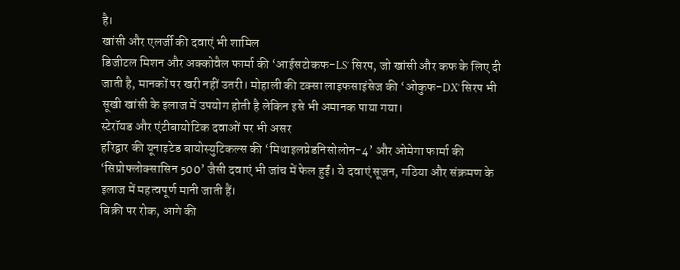है।
खांसी और एलर्जी की दवाएं भी शामिल
डिजीटल मिशन और अक्कोवैल फार्मा की ‘आईसटोकफ-LS’ सिरप, जो खांसी और कफ के लिए दी जाती है, मानकों पर खरी नहीं उतरी। मोहाली की टक्सा लाइफसाइंसेज की ‘ओकुफ-DX’ सिरप भी सूखी खांसी के इलाज में उपयोग होती है लेकिन इसे भी अमानक पाया गया।
स्टेरॉयड और एंटीबायोटिक दवाओं पर भी असर
हरिद्वार की यूनाइटेड बायोस्युटिकल्स की ‘मिथाइलप्रेडनिसोलोन-4’ और ओमेगा फार्मा की ‘सिप्रोफ्लोक्सासिन 500’ जैसी दवाएं भी जांच में फेल हुईं। ये दवाएं सूजन, गठिया और संक्रमण के इलाज में महत्वपूर्ण मानी जाती हैं।
बिक्री पर रोक, आगे की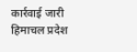कार्रवाई जारी
हिमाचल प्रदेश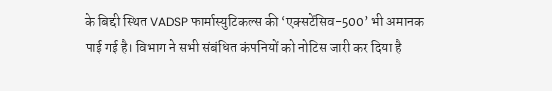के बिद्दी स्थित VADSP फार्मास्युटिकल्स की ‘एक्सटेंसिव-500’ भी अमानक पाई गई है। विभाग ने सभी संबंधित कंपनियों को नोटिस जारी कर दिया है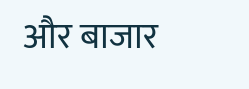और बाजार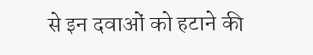से इन दवाओं को हटाने की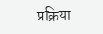प्रक्रिया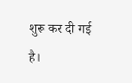शुरू कर दी गई है।